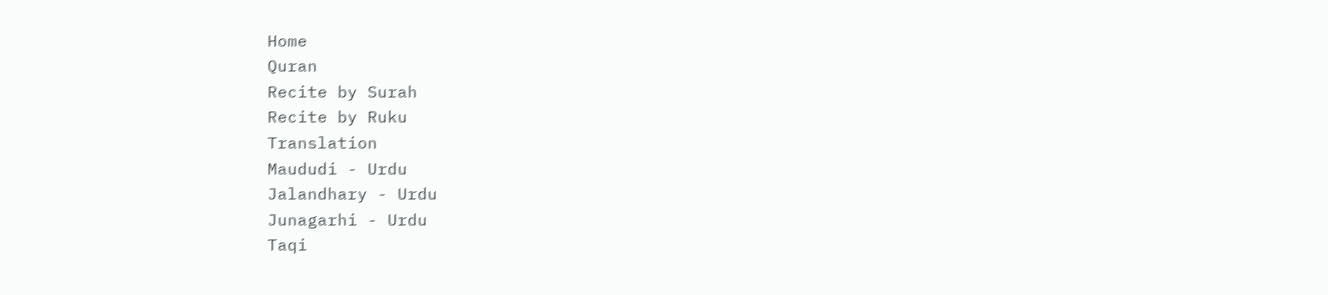Home
Quran
Recite by Surah
Recite by Ruku
Translation
Maududi - Urdu
Jalandhary - Urdu
Junagarhi - Urdu
Taqi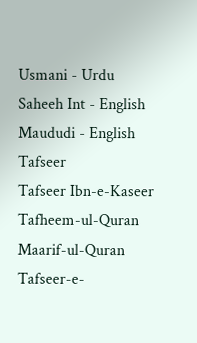Usmani - Urdu
Saheeh Int - English
Maududi - English
Tafseer
Tafseer Ibn-e-Kaseer
Tafheem-ul-Quran
Maarif-ul-Quran
Tafseer-e-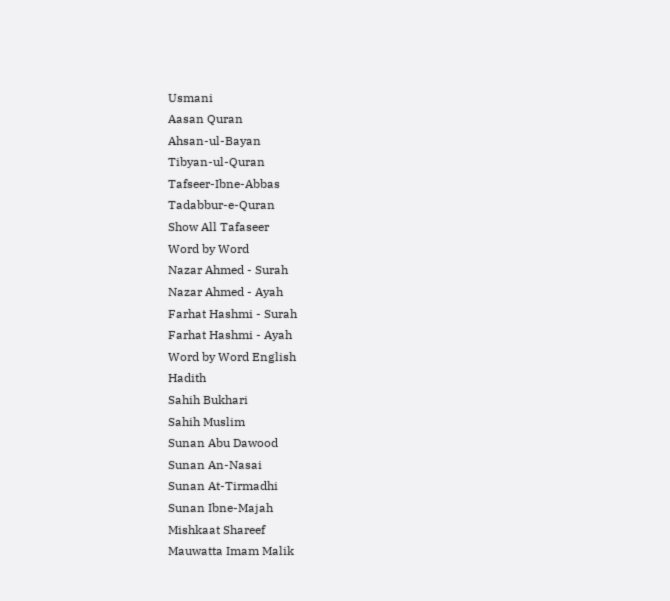Usmani
Aasan Quran
Ahsan-ul-Bayan
Tibyan-ul-Quran
Tafseer-Ibne-Abbas
Tadabbur-e-Quran
Show All Tafaseer
Word by Word
Nazar Ahmed - Surah
Nazar Ahmed - Ayah
Farhat Hashmi - Surah
Farhat Hashmi - Ayah
Word by Word English
Hadith
Sahih Bukhari
Sahih Muslim
Sunan Abu Dawood
Sunan An-Nasai
Sunan At-Tirmadhi
Sunan Ibne-Majah
Mishkaat Shareef
Mauwatta Imam Malik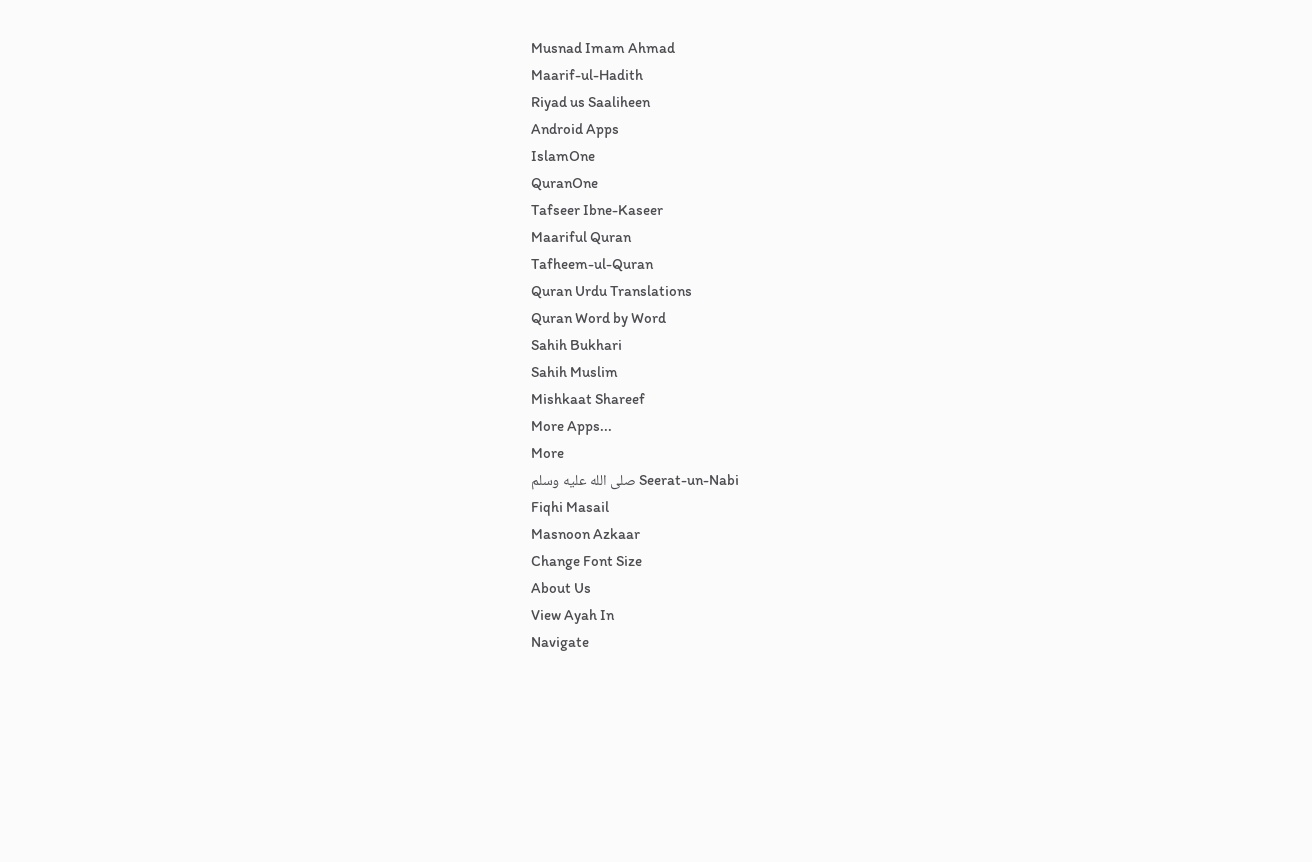Musnad Imam Ahmad
Maarif-ul-Hadith
Riyad us Saaliheen
Android Apps
IslamOne
QuranOne
Tafseer Ibne-Kaseer
Maariful Quran
Tafheem-ul-Quran
Quran Urdu Translations
Quran Word by Word
Sahih Bukhari
Sahih Muslim
Mishkaat Shareef
More Apps...
More
Seerat-un-Nabi صلى الله عليه وسلم
Fiqhi Masail
Masnoon Azkaar
Change Font Size
About Us
View Ayah In
Navigate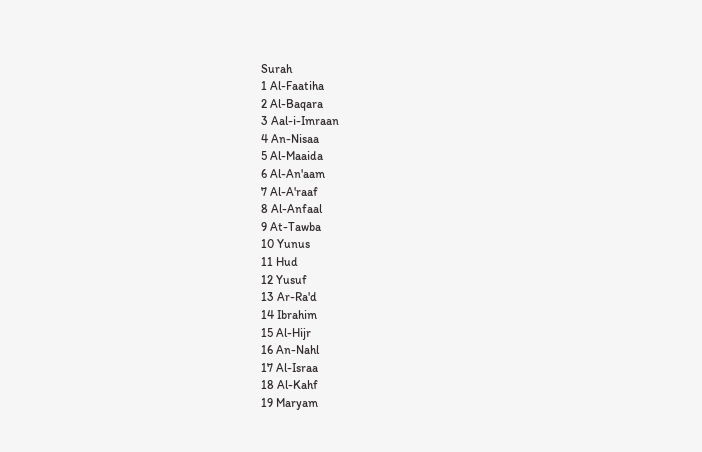Surah
1 Al-Faatiha
2 Al-Baqara
3 Aal-i-Imraan
4 An-Nisaa
5 Al-Maaida
6 Al-An'aam
7 Al-A'raaf
8 Al-Anfaal
9 At-Tawba
10 Yunus
11 Hud
12 Yusuf
13 Ar-Ra'd
14 Ibrahim
15 Al-Hijr
16 An-Nahl
17 Al-Israa
18 Al-Kahf
19 Maryam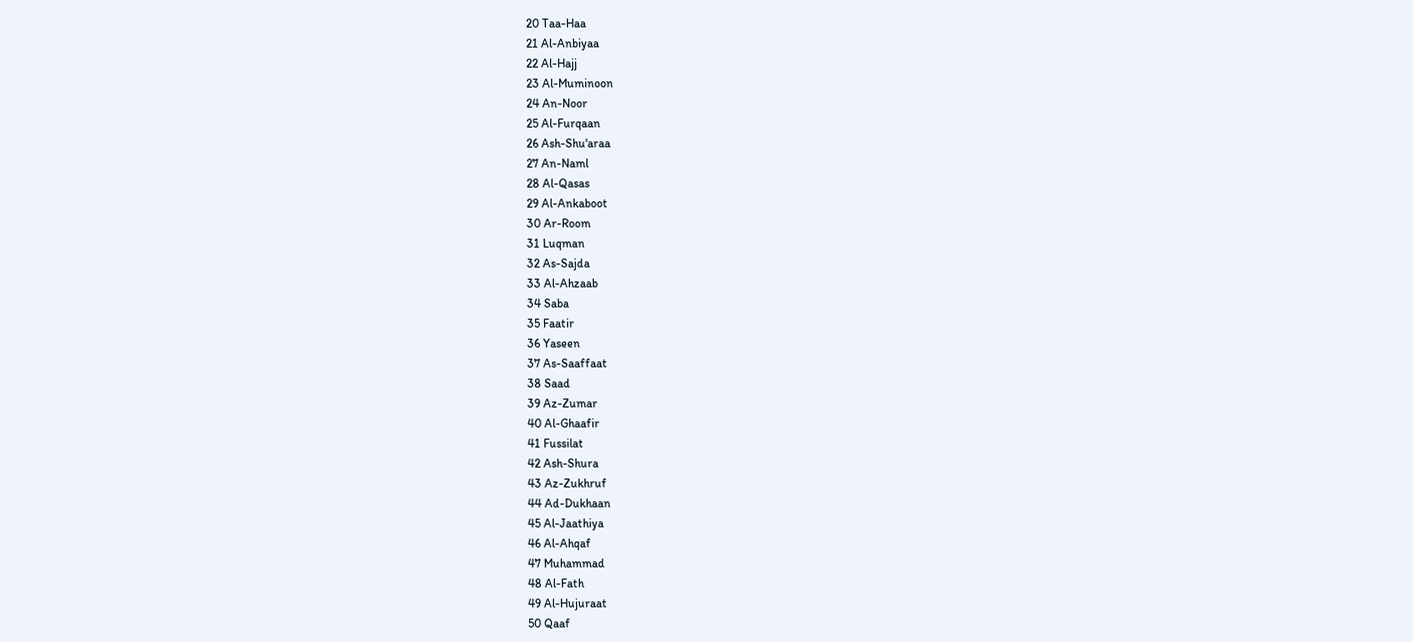20 Taa-Haa
21 Al-Anbiyaa
22 Al-Hajj
23 Al-Muminoon
24 An-Noor
25 Al-Furqaan
26 Ash-Shu'araa
27 An-Naml
28 Al-Qasas
29 Al-Ankaboot
30 Ar-Room
31 Luqman
32 As-Sajda
33 Al-Ahzaab
34 Saba
35 Faatir
36 Yaseen
37 As-Saaffaat
38 Saad
39 Az-Zumar
40 Al-Ghaafir
41 Fussilat
42 Ash-Shura
43 Az-Zukhruf
44 Ad-Dukhaan
45 Al-Jaathiya
46 Al-Ahqaf
47 Muhammad
48 Al-Fath
49 Al-Hujuraat
50 Qaaf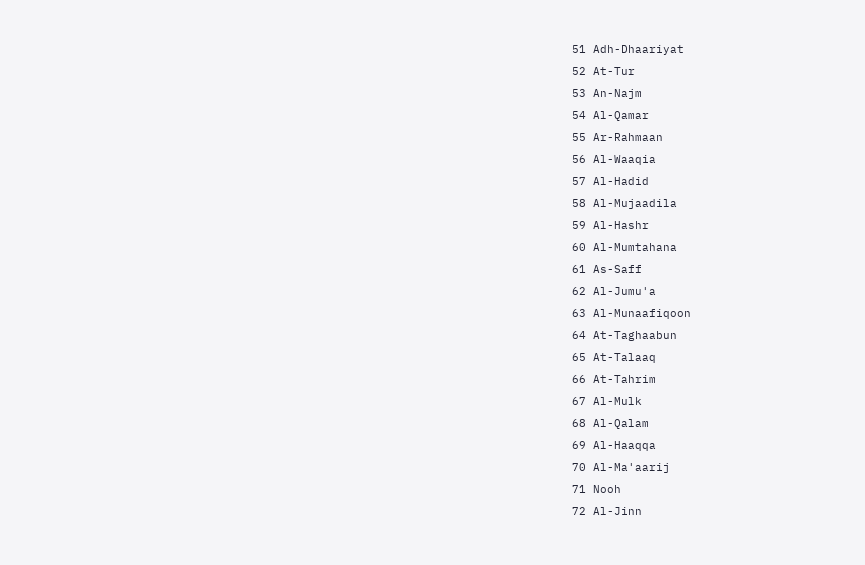51 Adh-Dhaariyat
52 At-Tur
53 An-Najm
54 Al-Qamar
55 Ar-Rahmaan
56 Al-Waaqia
57 Al-Hadid
58 Al-Mujaadila
59 Al-Hashr
60 Al-Mumtahana
61 As-Saff
62 Al-Jumu'a
63 Al-Munaafiqoon
64 At-Taghaabun
65 At-Talaaq
66 At-Tahrim
67 Al-Mulk
68 Al-Qalam
69 Al-Haaqqa
70 Al-Ma'aarij
71 Nooh
72 Al-Jinn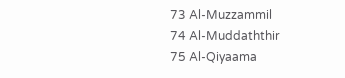73 Al-Muzzammil
74 Al-Muddaththir
75 Al-Qiyaama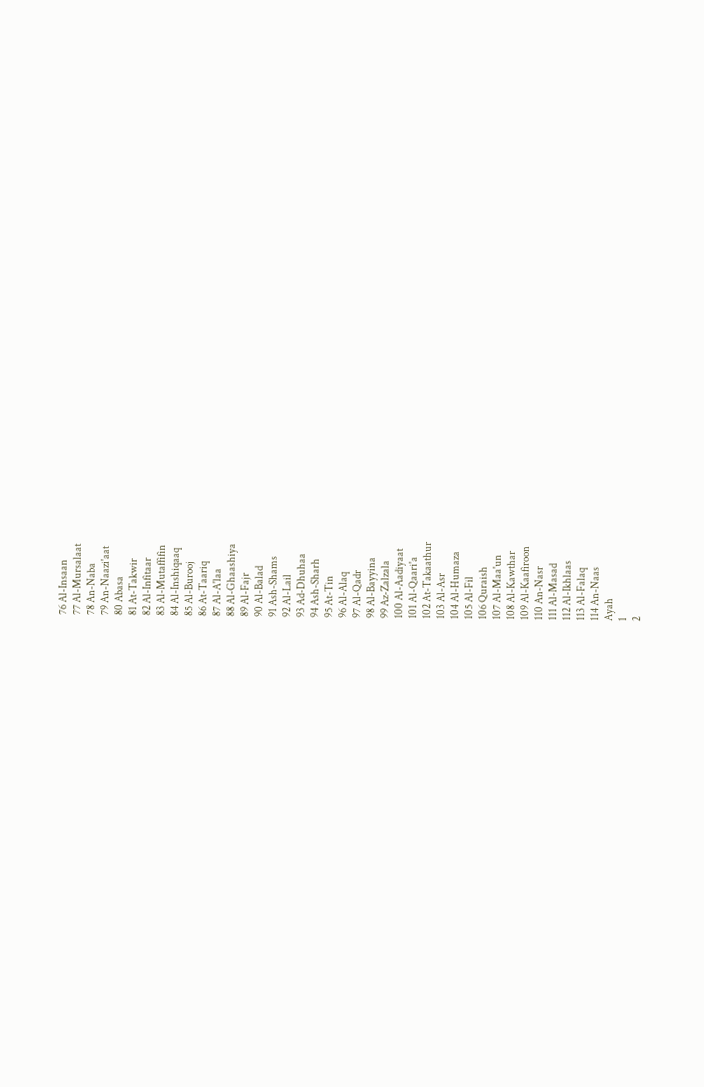76 Al-Insaan
77 Al-Mursalaat
78 An-Naba
79 An-Naazi'aat
80 Abasa
81 At-Takwir
82 Al-Infitaar
83 Al-Mutaffifin
84 Al-Inshiqaaq
85 Al-Burooj
86 At-Taariq
87 Al-A'laa
88 Al-Ghaashiya
89 Al-Fajr
90 Al-Balad
91 Ash-Shams
92 Al-Lail
93 Ad-Dhuhaa
94 Ash-Sharh
95 At-Tin
96 Al-Alaq
97 Al-Qadr
98 Al-Bayyina
99 Az-Zalzala
100 Al-Aadiyaat
101 Al-Qaari'a
102 At-Takaathur
103 Al-Asr
104 Al-Humaza
105 Al-Fil
106 Quraish
107 Al-Maa'un
108 Al-Kawthar
109 Al-Kaafiroon
110 An-Nasr
111 Al-Masad
112 Al-Ikhlaas
113 Al-Falaq
114 An-Naas
Ayah
1
2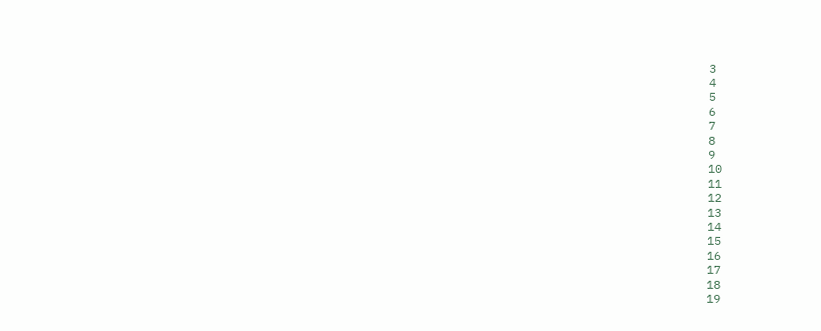3
4
5
6
7
8
9
10
11
12
13
14
15
16
17
18
19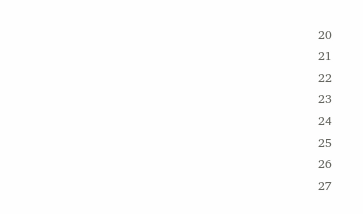20
21
22
23
24
25
26
27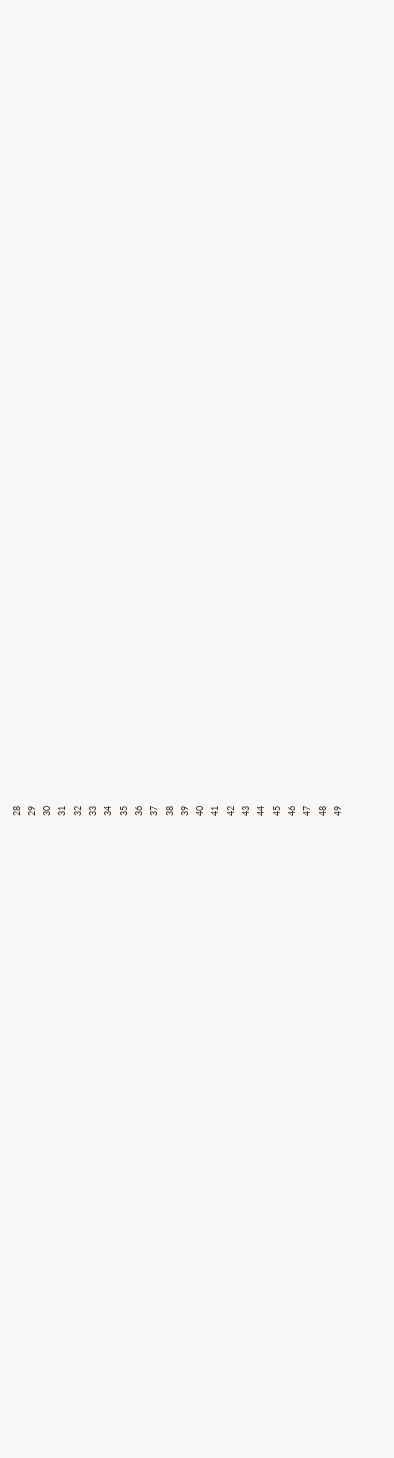28
29
30
31
32
33
34
35
36
37
38
39
40
41
42
43
44
45
46
47
48
49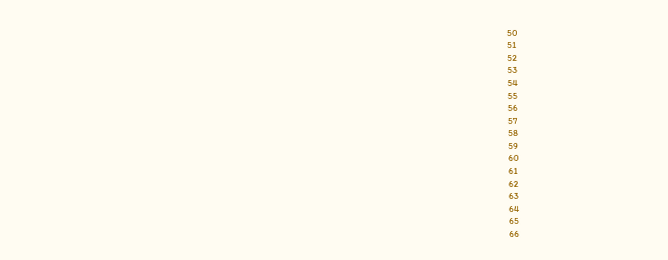50
51
52
53
54
55
56
57
58
59
60
61
62
63
64
65
66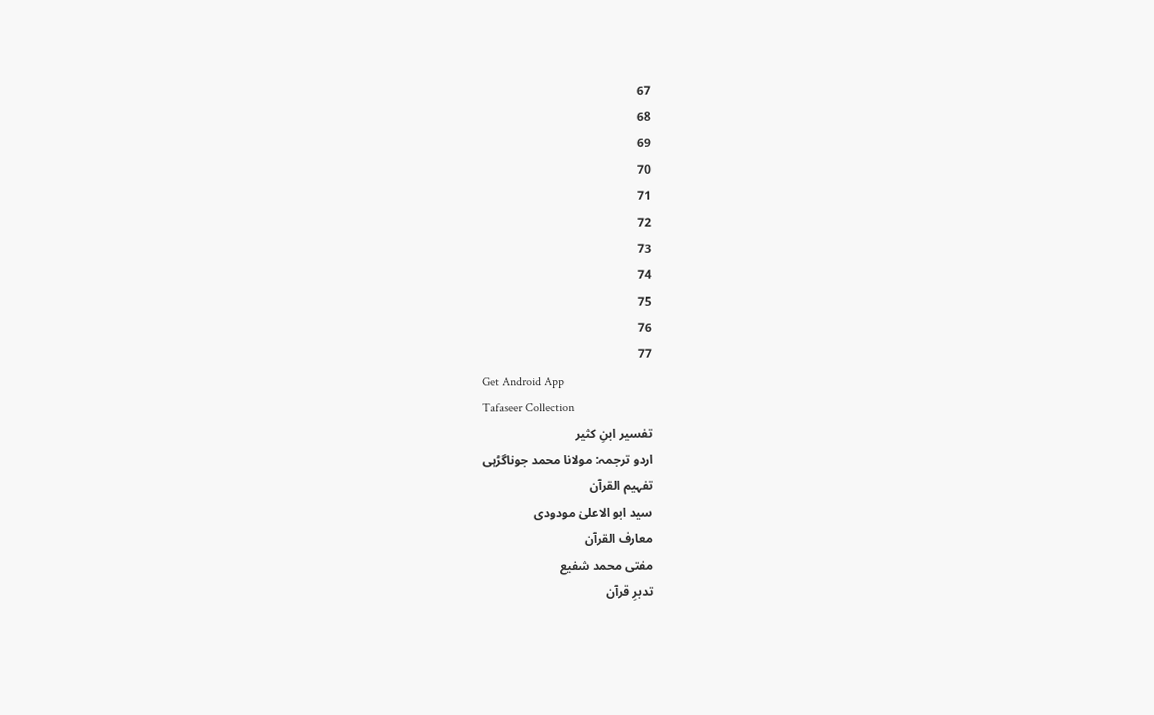67
68
69
70
71
72
73
74
75
76
77
Get Android App
Tafaseer Collection
تفسیر ابنِ کثیر
اردو ترجمہ: مولانا محمد جوناگڑہی
تفہیم القرآن
سید ابو الاعلیٰ مودودی
معارف القرآن
مفتی محمد شفیع
تدبرِ قرآن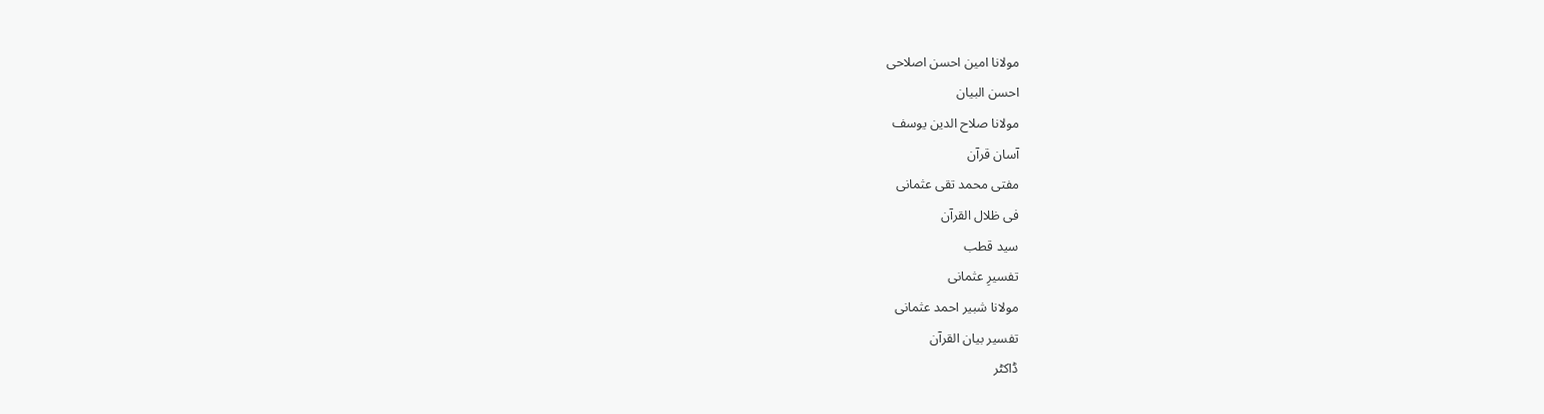مولانا امین احسن اصلاحی
احسن البیان
مولانا صلاح الدین یوسف
آسان قرآن
مفتی محمد تقی عثمانی
فی ظلال القرآن
سید قطب
تفسیرِ عثمانی
مولانا شبیر احمد عثمانی
تفسیر بیان القرآن
ڈاکٹر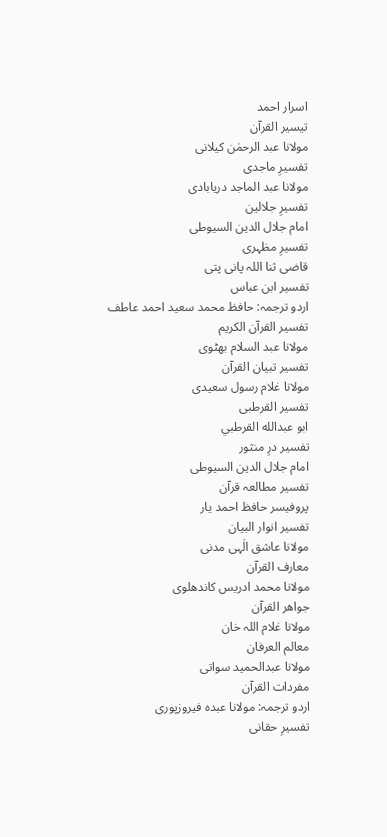اسرار احمد
تیسیر القرآن
مولانا عبد الرحمٰن کیلانی
تفسیرِ ماجدی
مولانا عبد الماجد دریابادی
تفسیرِ جلالین
امام جلال الدین السیوطی
تفسیرِ مظہری
قاضی ثنا اللہ پانی پتی
تفسیر ابن عباس
اردو ترجمہ: حافظ محمد سعید احمد عاطف
تفسیر القرآن الکریم
مولانا عبد السلام بھٹوی
تفسیر تبیان القرآن
مولانا غلام رسول سعیدی
تفسیر القرطبی
ابو عبدالله القرطبي
تفسیر درِ منثور
امام جلال الدین السیوطی
تفسیر مطالعہ قرآن
پروفیسر حافظ احمد یار
تفسیر انوار البیان
مولانا عاشق الٰہی مدنی
معارف القرآن
مولانا محمد ادریس کاندھلوی
جواھر القرآن
مولانا غلام اللہ خان
معالم العرفان
مولانا عبدالحمید سواتی
مفردات القرآن
اردو ترجمہ: مولانا عبدہ فیروزپوری
تفسیرِ حقانی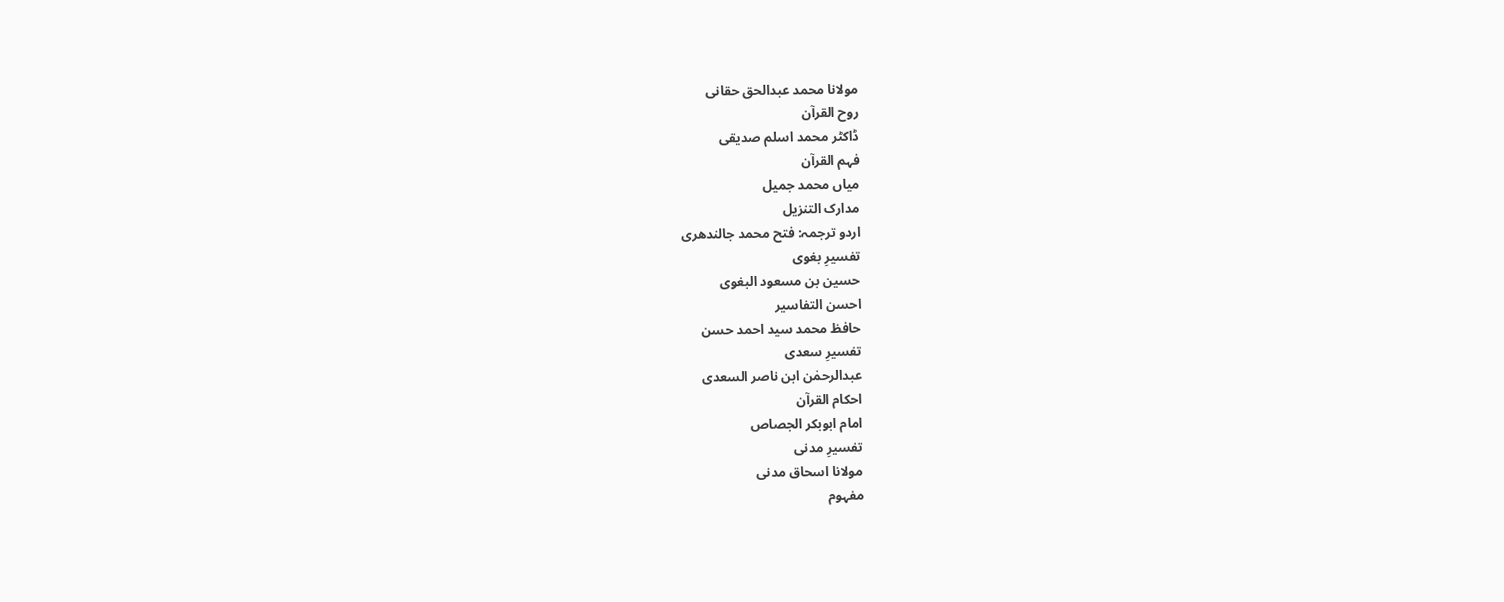مولانا محمد عبدالحق حقانی
روح القرآن
ڈاکٹر محمد اسلم صدیقی
فہم القرآن
میاں محمد جمیل
مدارک التنزیل
اردو ترجمہ: فتح محمد جالندھری
تفسیرِ بغوی
حسین بن مسعود البغوی
احسن التفاسیر
حافظ محمد سید احمد حسن
تفسیرِ سعدی
عبدالرحمٰن ابن ناصر السعدی
احکام القرآن
امام ابوبکر الجصاص
تفسیرِ مدنی
مولانا اسحاق مدنی
مفہوم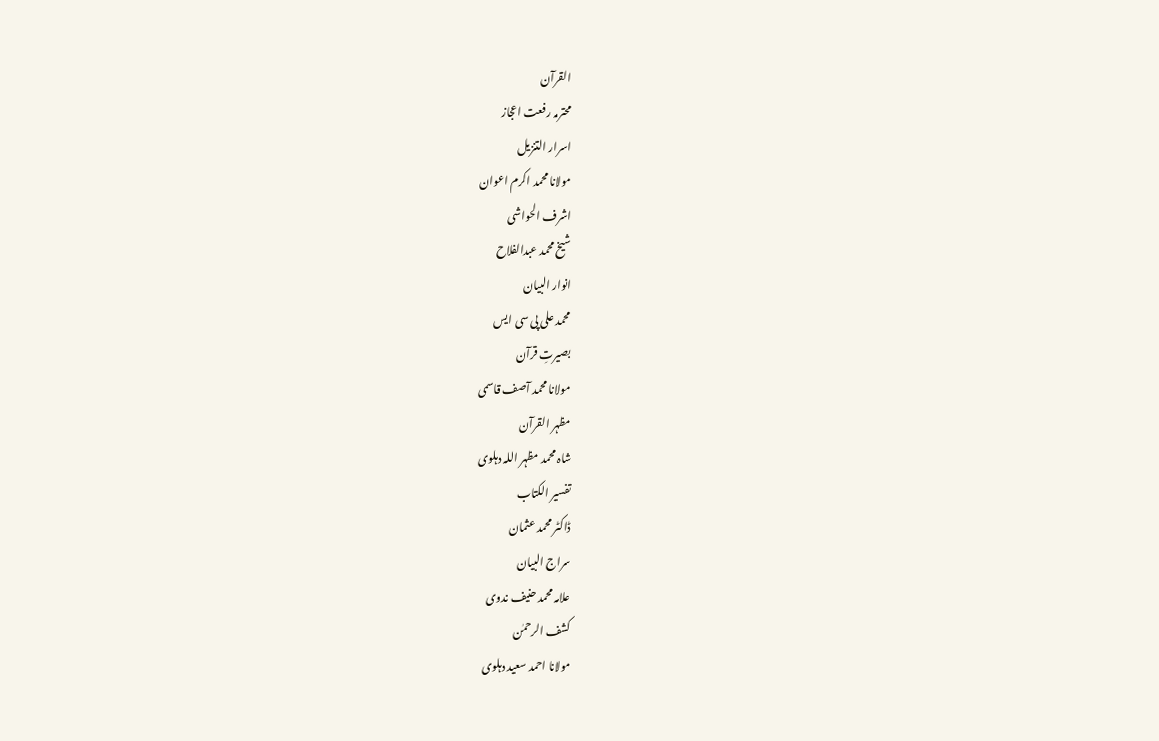القرآن
محترمہ رفعت اعجاز
اسرار التنزیل
مولانا محمد اکرم اعوان
اشرف الحواشی
شیخ محمد عبدالفلاح
انوار البیان
محمد علی پی سی ایس
بصیرتِ قرآن
مولانا محمد آصف قاسمی
مظہر القرآن
شاہ محمد مظہر اللہ دہلوی
تفسیر الکتاب
ڈاکٹر محمد عثمان
سراج البیان
علامہ محمد حنیف ندوی
کشف الرحمٰن
مولانا احمد سعید دہلوی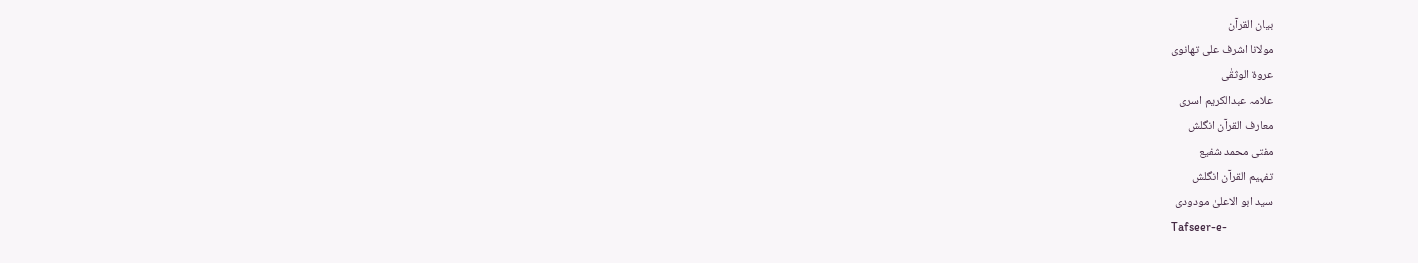بیان القرآن
مولانا اشرف علی تھانوی
عروۃ الوثقٰی
علامہ عبدالکریم اسری
معارف القرآن انگلش
مفتی محمد شفیع
تفہیم القرآن انگلش
سید ابو الاعلیٰ مودودی
Tafseer-e-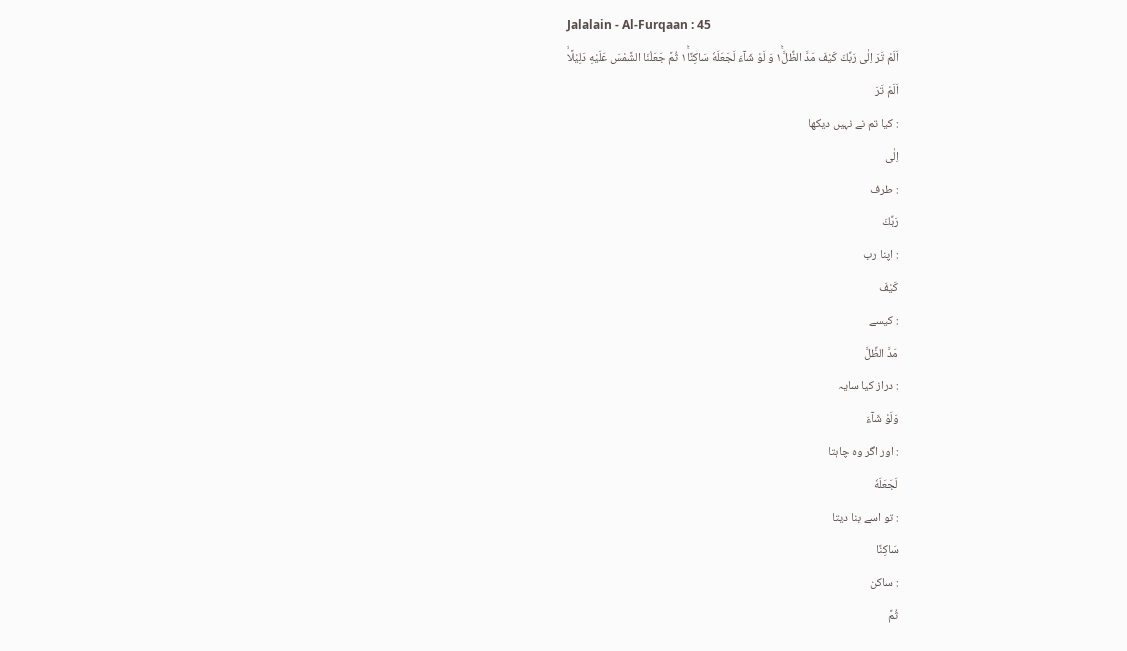Jalalain - Al-Furqaan : 45
اَلَمْ تَرَ اِلٰى رَبِّكَ كَیْفَ مَدَّ الظِّلَّ١ۚ وَ لَوْ شَآءَ لَجَعَلَهٗ سَاكِنًا١ۚ ثُمَّ جَعَلْنَا الشَّمْسَ عَلَیْهِ دَلِیْلًاۙ
اَلَمْ تَرَ
: کیا تم نے نہیں دیکھا
اِلٰى
: طرف
رَبِّكَ
: اپنا رب
كَيْفَ
: کیسے
مَدَّ الظِّلَّ
: دراز کیا سایہ
وَلَوْ شَآءَ
: اور اگر وہ چاہتا
لَجَعَلَهٗ
: تو اسے بنا دیتا
سَاكِنًا
: ساکن
ثُمَّ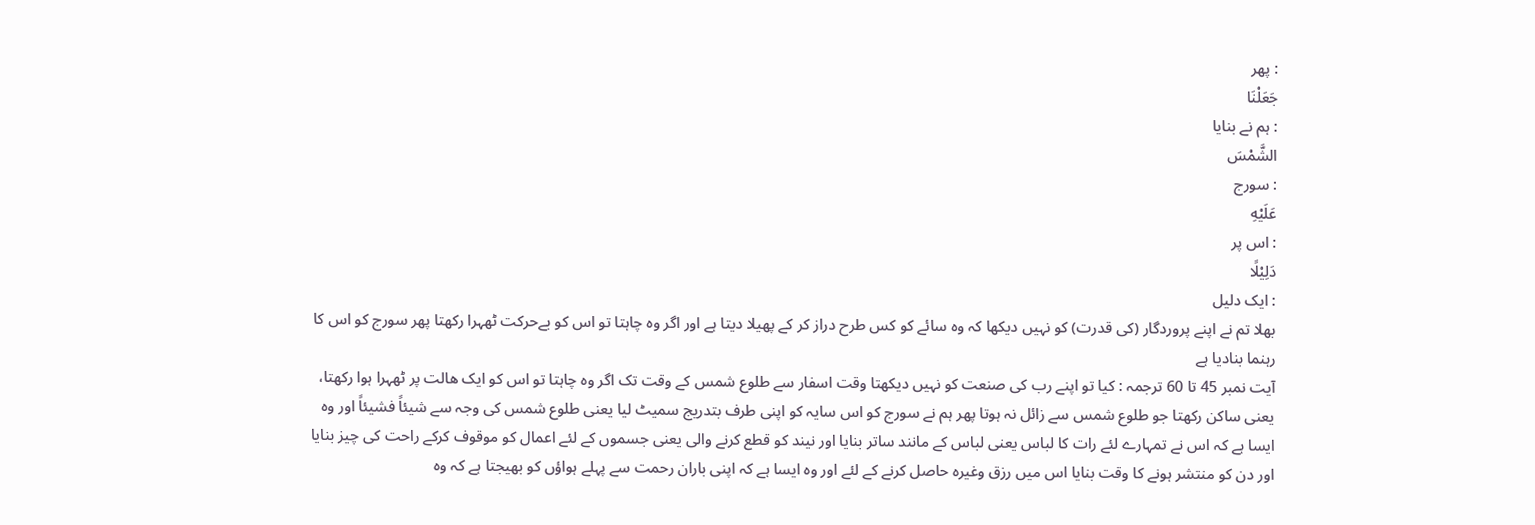: پھر
جَعَلْنَا
: ہم نے بنایا
الشَّمْسَ
: سورج
عَلَيْهِ
: اس پر
دَلِيْلًا
: ایک دلیل
بھلا تم نے اپنے پروردگار (کی قدرت) کو نہیں دیکھا کہ وہ سائے کو کس طرح دراز کر کے پھیلا دیتا ہے اور اگر وہ چاہتا تو اس کو بےحرکت ٹھہرا رکھتا پھر سورج کو اس کا رہنما بنادیا ہے
آیت نمبر 45 تا 60 ترجمہ : کیا تو اپنے رب کی صنعت کو نہیں دیکھتا وقت اسفار سے طلوع شمس کے وقت تک اگر وہ چاہتا تو اس کو ایک ھالت پر ٹھہرا ہوا رکھتا، یعنی ساکن رکھتا جو طلوع شمس سے زائل نہ ہوتا پھر ہم نے سورج کو اس سایہ کو اپنی طرف بتدریج سمیٹ لیا یعنی طلوع شمس کی وجہ سے شیئاً فشیئاً اور وہ ایسا ہے کہ اس نے تمہارے لئے رات کا لباس یعنی لباس کے مانند ساتر بنایا اور نیند کو قطع کرنے والی یعنی جسموں کے لئے اعمال کو موقوف کرکے راحت کی چیز بنایا اور دن کو منتشر ہونے کا وقت بنایا اس میں رزق وغیرہ حاصل کرنے کے لئے اور وہ ایسا ہے کہ اپنی باران رحمت سے پہلے ہواؤں کو بھیجتا ہے کہ وہ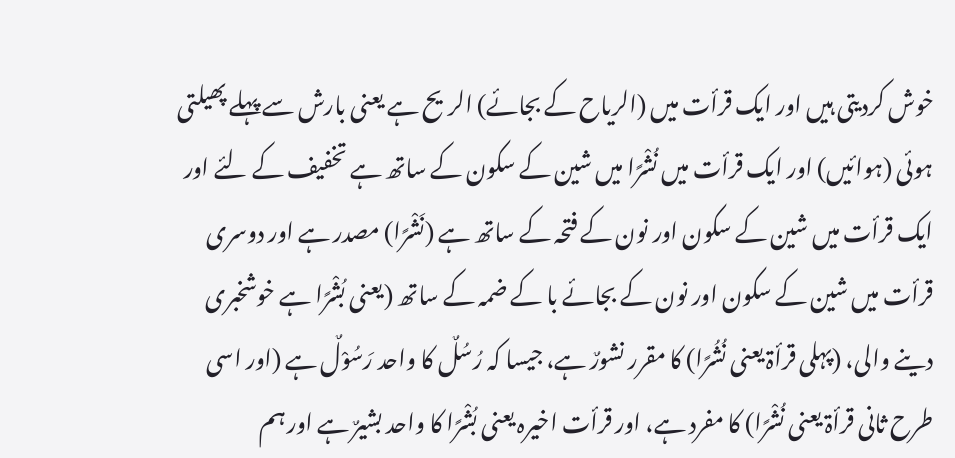خوش کردیتی ہیں اور ایک قرأت میں (الریاح کے بجائے) الریح ہے یعنی بارش سے پہلے پھیلتی ہوئی (ہوائیں) اور ایک قرأت میں نُشْرًا میں شین کے سکون کے ساتھ ہے تخفیف کے لئے اور ایک قرأت میں شین کے سکون اور نون کے فتحہ کے ساتھ ہے (نَشْرًا) مصدر ہے اور دوسری قرأت میں شین کے سکون اور نون کے بجائے با کے ضمہ کے ساتھ (یعنی بُشْرًا ہے خوشخبری دینے والی، (پہلی قرأۃ یعنی نُشُرًا) کا مقرر نشورٌ ہے، جیسا کہ رُسُلٌ کا واحد رَسُوْلٌ ہے (اور اسی طرح ثانی قرأۃ یعنی نُشْرًا) کا مفرد ہے، اور قرأت اخیرہ یعنی بُشْرًا کا واحد بشیرٌ ہے اور ہم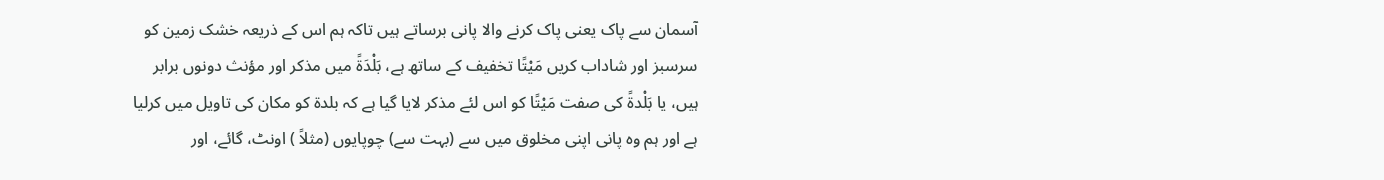آسمان سے پاک یعنی پاک کرنے والا پانی برساتے ہیں تاکہ ہم اس کے ذریعہ خشک زمین کو سرسبز اور شاداب کریں مَیْتًا تخفیف کے ساتھ ہے، بَلْدَۃً میں مذکر اور مؤنث دونوں برابر ہیں، یا بَلْدۃً کی صفت مَیْتًا کو اس لئے مذکر لایا گیا ہے کہ بلدۃ کو مکان کی تاویل میں کرلیا ہے اور ہم وہ پانی اپنی مخلوق میں سے (بہت سے) چوپایوں (مثلاً ) اونٹ، گائے، اور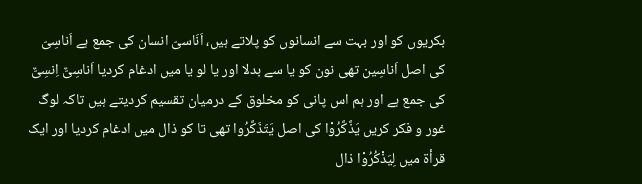بکریوں کو اور بہت سے انسانوں کو پلاتے ہیں، اَنَاسیّ انسان کی جمع ہے اَناسِیّ کی اصل اَناسِین تھی نون کو یا سے بدلا اور یا لو یا میں ادغام کردیا اَناسِیٌّ اِنسِیٌّ کی جمع ہے اور ہم اس پانی کو مخلوق کے درمیان تقسیم کردیتے ہیں تاکہ لوگ غور و فکر کریں یَذَّکَّرُوْا کی اصل یَتَذَکَّرُوا تھی تا کو ذال میں ادغام کردیا اور ایک قرأۃ میں لِیَذْکُرُوْا ذال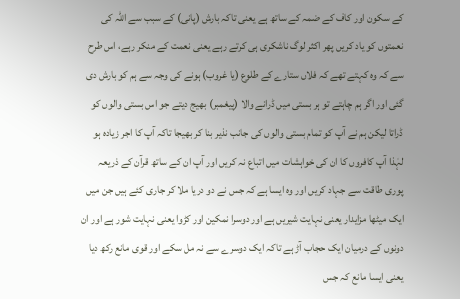کے سکون اور کاف کے ضمہ کے ساتھ ہے یعنی تاکہ بارش (پانی) کے سبب سے اللہ کی نعمتوں کو یاد کریں پھر اکثر لوگ ناشکری ہی کرتے رہے یعنی نعمت کے منکر رہے، اس طرح سے کہ وہ کہتے تھے کہ فلاں ستارے کے طلوع (یا غروب) ہونے کی وجہ سے ہم کو بارش دی گئی اور اگر ہم چاہتے تو ہر بستی میں ڈرانے والا (پیغمبر) بھیج دیتے جو اس بستی والوں کو ڈراتا لیکن ہم نے آپ کو تمام بستی والوں کی جانب نذیر بنا کر بھیجا تاکہ آپ کا اجر زیادہ ہو لہٰذا آپ کافروں کا ان کی خواہشات میں اتباع نہ کریں اور آپ ان کے ساتھ قرآن کے ذریعہ پوری طاقت سے جہاد کریں اور وہ ایسا ہے کہ جس نے دو دریا ملا کر جاری کئے ہیں جن میں ایک میٹھا مزایدار یعنی نہایت شیریں ہے اور دوسرا نمکین اور کڑوا یعنی نہایت شور ہے اور ان دونوں کے درمیان ایک حجاب آڑ ہے تاکہ ایک دوسرے سے نہ مل سکے اور قوی مانع رکھ دیا یعنی ایسا مانع کہ جس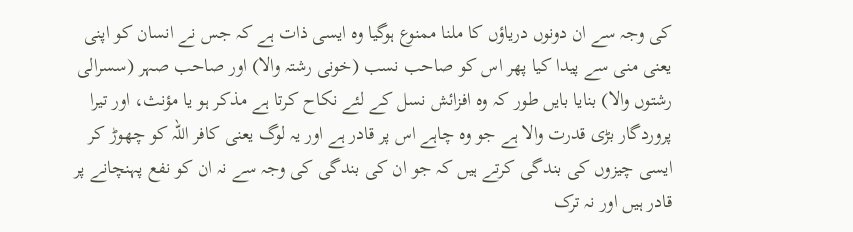کی وجہ سے ان دونوں دریاؤں کا ملنا ممنوع ہوگیا وہ ایسی ذات ہے کہ جس نے انسان کو اپنی یعنی منی سے پیدا کیا پھر اس کو صاحب نسب (خونی رشتہ والا) اور صاحب صہر (سسرالی رشتوں والا) بنایا بایں طور کہ وہ افزائش نسل کے لئے نکاح کرتا ہے مذکر ہو یا مؤنث، اور تیرا پروردگار بڑی قدرت والا ہے جو وہ چاہے اس پر قادر ہے اور یہ لوگ یعنی کافر اللہ کو چھوڑ کر ایسی چیزوں کی بندگی کرتے ہیں کہ جو ان کی بندگی کی وجہ سے نہ ان کو نفع پہنچانے پر قادر ہیں اور نہ ترک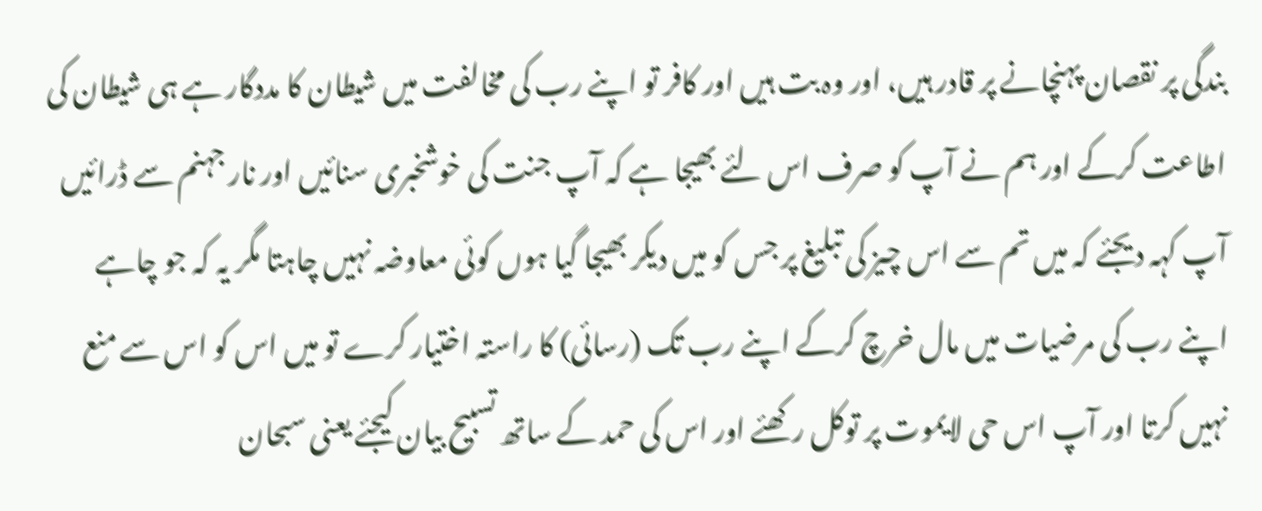بندگی پر نقصان پہنچانے پر قادر ہیں، اور وہ بت ہیں اور کافر تو اپنے رب کی مخالفت میں شیطان کا مددگار ہے ہی شیطان کی اطاعت کرکے اور ہم نے آپ کو صرف اس لئے بھیجا ہے کہ آپ جنت کی خوشخبری سنائیں اور نار جہنم سے ڈرائیں آپ کہہ دیجئے کہ میں تم سے اس چیز کی تبلیغ پر جس کو میں دیکر بھیجا گیا ہوں کوئی معاوضہ نہیں چاہتا مگر یہ کہ جو چاہے اپنے رب کی مرضیات میں مال خرچ کرکے اپنے رب تک (رسائی) کا راستہ اختیار کرے تو میں اس کو اس سے منع نہیں کرتا اور آپ اس حی لایموت پر توکل رکھئے اور اس کی حمد کے ساتھ تسبیح بیان کیجئے یعنی سبحان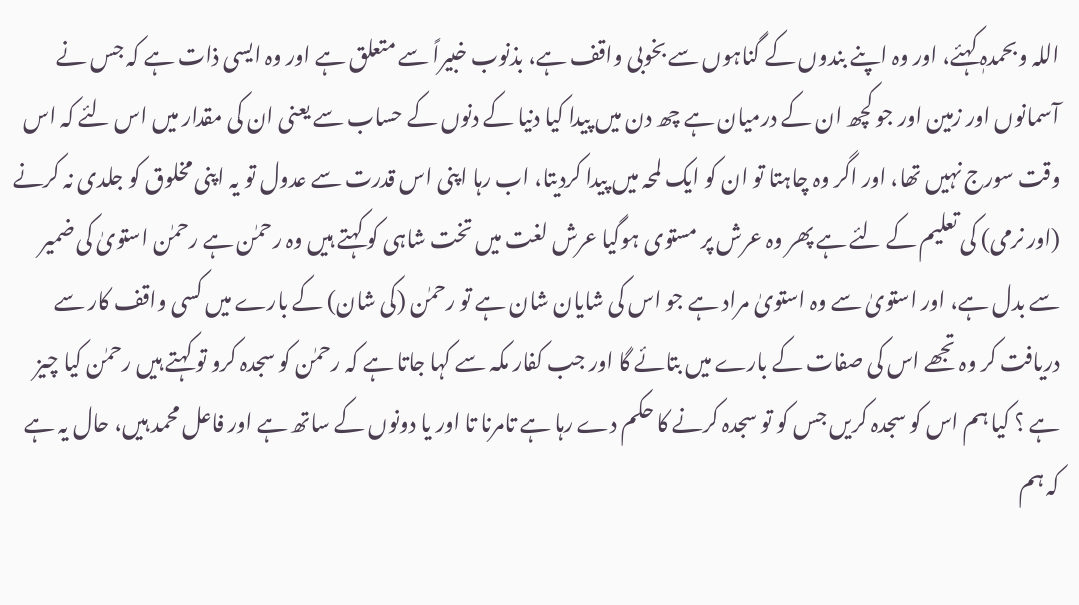اللہ وبحمدہٖ کہئے، اور وہ اپنے بندوں کے گناہوں سے بخوبی واقف ہے، بذنوب خبیراً سے متعلق ہے اور وہ ایسی ذات ہے کہ جس نے آسمانوں اور زمین اور جو کچھ ان کے درمیان ہے چھ دن میں پیدا کیا دنیا کے دنوں کے حساب سے یعنی ان کی مقدار میں اس لئے کہ اس وقت سورج نہیں تھا، اور اگر وہ چاہتا تو ان کو ایک لمحہ میں پیدا کردیتا، اب رہا اپنی اس قدرت سے عدول تو یہ اپنی مخلوق کو جلدی نہ کرنے (اور نرمی) کی تعلیم کے لئے ہے پھر وہ عرش پر مستوی ہوگیا عرش لغت میں تخت شاہی کو کہتے ہیں وہ رحمٰن ہے رحمٰن استویٰ کی ضمیر سے بدل ہے، اور استویٰ سے وہ استویٰ مراد ہے جو اس کی شایان شان ہے تو رحمٰن (کی شان) کے بارے میں کسی واقف کار سے دریافت کر وہ تجھے اس کی صفات کے بارے میں بتائے گا اور جب کفار مکہ سے کہا جاتا ہے کہ رحمٰن کو سجدہ کرو تو کہتے ہیں رحمٰن کیا چیز ہے ؟ کیا ہم اس کو سجدہ کریں جس کو تو سجدہ کرنے کا حکم دے رہا ہے تامرنا تا اور یا دونوں کے ساتھ ہے اور فاعل محمد ہیں، حال یہ ہے کہ ہم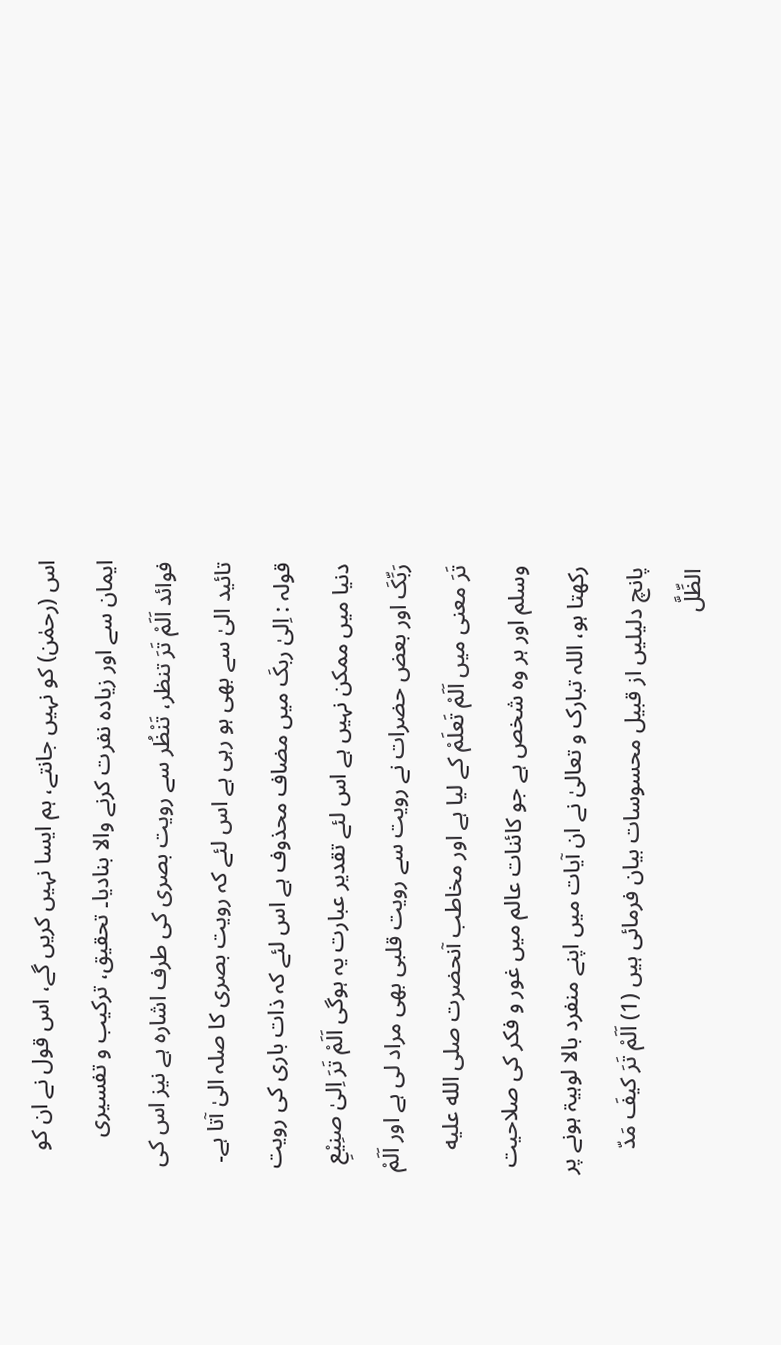اس (رحمٰن) کو نہیں جانتے، ہم ایسا نہیں کریں گے، اس قول نے ان کو ایمان سے اور زیادہ نفرت کرنے والا بنادیا۔ تحقیق، ترکیب و تفسیری فوائد اَلَمْ تَرَ تنظر، تَنْظُر سے رویت بصری کی طرف اشارہ ہے نیز اس کی تائید الیٰ سے بھی ہو رہی ہے اس لئے کہ رویت بصری کا صلہ الیٰ آتا ہے۔ قولہ : اِلیٰ ربکَ میں مضاف محذوف ہے اس لئے کہ ذات باری کی رویت دنیا میں ممکن نہیں ہے اس لئے تقدیر عبارت یہ ہوگی اَلَمْ تَرَ اِلیٰ صنِیْعِ رَبِّکَ اور بعض حضرات نے رویت سے رویت قلبی بھی مراد لی ہے اور اَلَمْ تَرَ معنی میں اَلَمْ تَعلَمْ کے لیا ہے اور مخاطب آنحضرت صلى الله عليه وسلم اور ہر وہ شخص ہے جو کائنات عالم میں غور و فکر کی صلاحیت رکھتا ہو، اللہ تبارک و تعالیٰ نے ان آیات میں اپنے منفرد بالا لوہیۃ ہونے پر پانچ دلیلیں از قبیل محسوسات بیان فرمائی ہیں (1) اَلَمْ تَرَ کیفَ مَدّ الظِّلَّ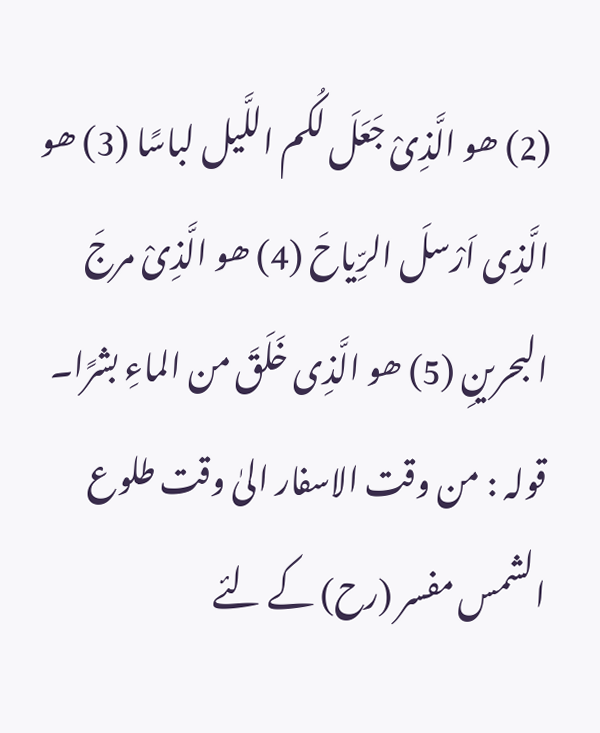(2) ھو الَّذِیْ جَعَلَ لکُم اللَّیل لباسًا (3) ھو الَّذِی اَرْسلَ الرِّیاحَ (4) ھو الَّذِیْ مرجَ البحرینِ (5) ھو الَّذِی خَلَقَ من الماءِ بشرًا۔ قولہ : من وقت الاسفار الیٰ وقت طلوع الشمس مفسر (رح) کے لئے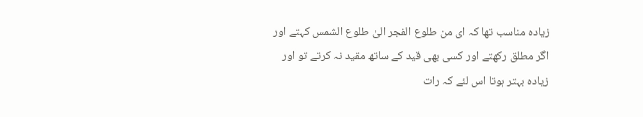زیادہ مناسب تھا کہ ای من طلوع الفجر الیٰ طلوع الشمس کہتے اور اگر مطلق رکھتے اور کسی بھی قید کے ساتھ مقید نہ کرتے تو اور زیادہ بہتر ہوتا اس لئے کہ رات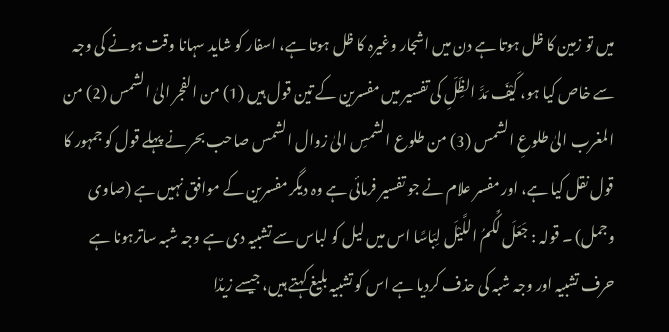میں تو زمین کا ظل ہوتا ہے دن میں اشجار وغیرہ کا ظل ہوتا ہے، اسفار کو شاید سہانا وقت ہونے کی وجہ سے خاص کیا ہو، کَیْفَ مَدَّ الظِّلِّ کی تفسیر میں مفسرین کے تین قول ہیں (1) من الفجر الیٰ الشمس (2) من المغرب الیٰ طلوعِ الشمس (3) من طلوع الشمسِ الیٰ زوال الشمس صاحب بحر نے پہلے قول کو جمہور کا قول نقل کیا ہے، اور مفسر علام نے جو تفسیر فرمائی ہے وہ دیگر مفسرین کے موافق نہیں ہے (صاوی وجمل) ۔ قولہ : جَعَلَ لَکُمُ اللَّیْلَ لِبَاسًا اس میں لیل کو لباس سے تشبیہ دی ہے وجہ شبہ ساترہونا ہے حرف تشبیہ اور وجہ شبہ کی حذف کردیا ہے اس کو تشبیہ بلیغ کہتے ہیں، جیسے زیدٌا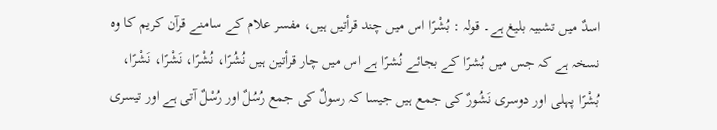اسدٌ میں تشبیہ بلیغ ہے۔ قولہ : بُشْرًا اس میں چند قرأتیں ہیں، مفسر علام کے سامنے قرآن کریم کا وہ نسخہ ہے کہ جس میں بُشرًا کے بجائے نُشرًا ہے اس میں چار قرأتین ہیں نُشُرًا، نُشْرًا، نَشْرًا، نَشْرًا، بُشْرًا پہلی اور دوسری نَشُورٌ کی جمع ہیں جیسا کہ رسولٌ کی جمع رُسُلٌ اور رُسْلٌ آتی ہے اور تیسری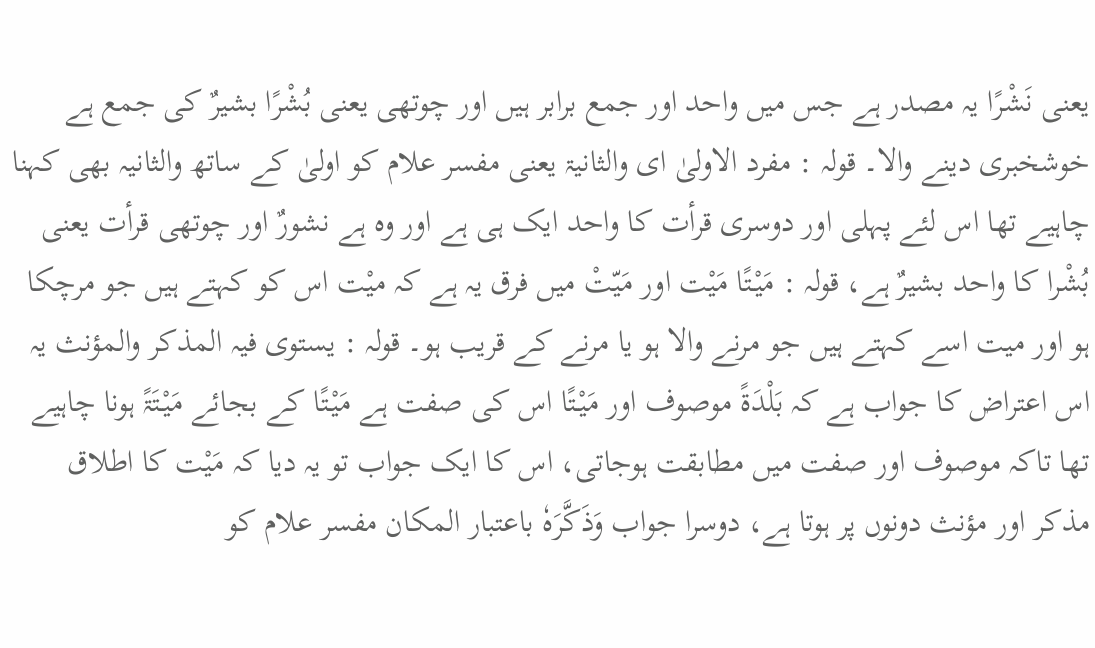یعنی نَشْرًا یہ مصدر ہے جس میں واحد اور جمع برابر ہیں اور چوتھی یعنی بُشْرًا بشیرٌ کی جمع ہے خوشخبری دینے والا۔ قولہ : مفرد الاولیٰ ای والثانیۃ یعنی مفسر علام کو اولیٰ کے ساتھ والثانیہ بھی کہنا چاہیے تھا اس لئے پہلی اور دوسری قرأت کا واحد ایک ہی ہے اور وہ ہے نشورٌ اور چوتھی قرأت یعنی بُشْرا کا واحد بشیرٌ ہے، قولہ : مَیْتًا مَیْت اور مَیّتْ میں فرق یہ ہے کہ میْت اس کو کہتے ہیں جو مرچکا ہو اور میت اسے کہتے ہیں جو مرنے والا ہو یا مرنے کے قریب ہو۔ قولہ : یستوی فیہ المذکر والمؤنث یہ اس اعتراض کا جواب ہے کہ بَلْدَۃً موصوف اور مَیْتًا اس کی صفت ہے مَیْتًا کے بجائے مَیْتَۃً ہونا چاہیے تھا تاکہ موصوف اور صفت میں مطابقت ہوجاتی، اس کا ایک جواب تو یہ دیا کہ مَیْت کا اطلاق مذکر اور مؤنث دونوں پر ہوتا ہے، دوسرا جواب وَذَکَّرَہٗ باعتبار المکان مفسر علام کو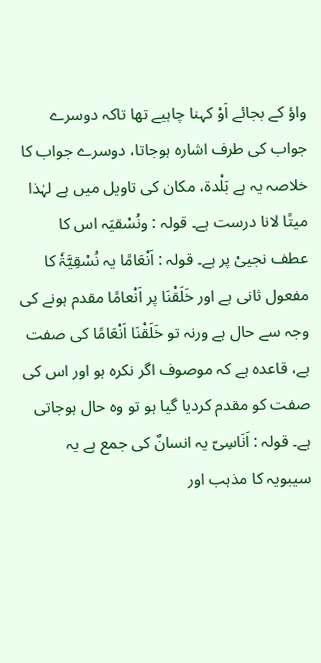واؤ کے بجائے اَوْ کہنا چاہیے تھا تاکہ دوسرے جواب کی طرف اشارہ ہوجاتا، دوسرے جواب کا خلاصہ یہ ہے بَلْدۃ، مکان کی تاویل میں ہے لہٰذا میتًا لانا درست ہے۔ قولہ : ونُسْقیَہ اس کا عطف نجییْ پر ہے۔ قولہ : اَنْعَامًا یہ نُسْقِیَّۃٗ کا مفعول ثانی ہے اور خَلَقْنَا پر اَنْعامًا مقدم ہونے کی وجہ سے حال ہے ورنہ تو خَلَقْنَا اَنْعَامًا کی صفت ہے، قاعدہ ہے کہ موصوف اگر نکرہ ہو اور اس کی صفت کو مقدم کردیا گیا ہو تو وہ حال ہوجاتی ہے۔ قولہ : اَنَاسِیّ یہ انسانٌ کی جمع ہے یہ سیبویہ کا مذہب اور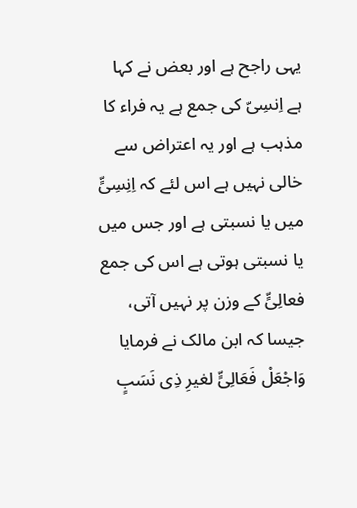یہی راجح ہے اور بعض نے کہا ہے اِنسِیّ کی جمع ہے یہ فراء کا مذہب ہے اور یہ اعتراض سے خالی نہیں ہے اس لئے کہ اِنِسِیٍّ میں یا نسبتی ہے اور جس میں یا نسبتی ہوتی ہے اس کی جمع فعالِیٍّ کے وزن پر نہیں آتی، جیسا کہ ابن مالک نے فرمایا وَاجْعَلْ فَعَالِیٍّ لغیرِ ذِی نَسَبٍ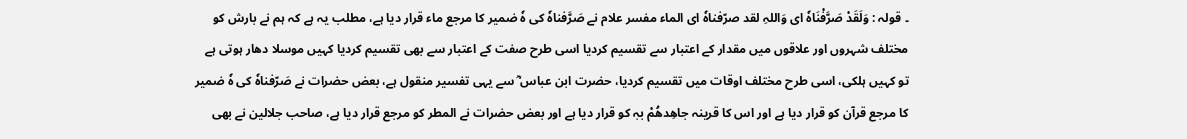۔ قولہ : وَلَقَدْ صَرَّفْنَاہٗ ای وَاللہِ لقد صرّفناہٗ ای الماء مفسر علام نے صَرَّفناہٗ کی ہٗ ضمیر کا مرجع ماء قرار دیا ہے، مطلب یہ ہے کہ ہم نے بارش کو مختلف شہروں اور علاقوں میں مقدار کے اعتبار سے تقسیم کردیا اسی طرح صفت کے اعتبار سے بھی تقسیم کردیا کہیں موسلا دھار ہوتی ہے تو کہیں ہلکی، اسی طرح مختلف اوقات میں تقسیم کردیا، حضرت ابن عباس ؓ سے یہی تفسیر منقول ہے، بعض حضرات نے صَرّفناہٗ کی ہٗ ضمیر کا مرجع قرآن کو قرار دیا ہے اور اس کا قرینہ جاھِدھُمْ بہٖ کو قرار دیا ہے اور بعض حضرات نے المطر کو مرجع قرار دیا ہے، صاحب جلالین نے بھی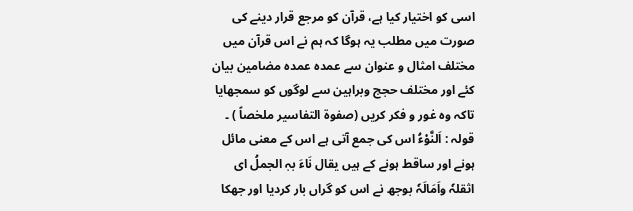اسی کو اختیار کیا ہے، قرآن کو مرجع قرار دینے کی صورت میں مطلب یہ ہوگا کہ ہم نے اس قرآن میں مختلف امثال و عنوان سے عمدہ عمدہ مضامین بیان کئے اور مختلف حجج وبراہین سے لوگوں کو سمجھایا تاکہ وہ غور و فکر کریں (صفوۃ التفاسیر ملخصاً ) ۔ قولہ : اَلنَّوْءُ اس کی جمع آتی ہے اس کے معنی مائل ہونے اور ساقط ہونے کے ہیں یقال نَاءَ بہٖ الجملُ ای اثقلہٗ واَمَالَہٗ بوجھ نے اس کو گراں بار کردیا اور جھکا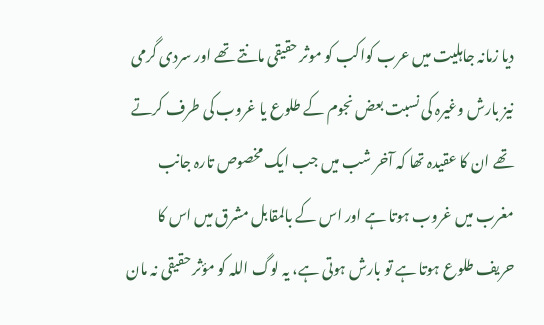دیا زمانہ جاہلیت میں عرب کواکب کو موثر حقیقی مانتے تھے اور سردی گرمی نیز بارش وغیرہ کی نسبت بعض نجوم کے طلوع یا غروب کی طرف کرتے تھے ان کا عقیدہ تھا کہ آخر شب میں جب ایک مخصوص تارہ جانب مغرب میں غروب ہوتا ہے اور اس کے بالمقابل مشرق میں اس کا حریف طلوع ہوتا ہے تو بارش ہوتی ہے، یہ لوگ اللہ کو مؤثر حقیقی نہ مان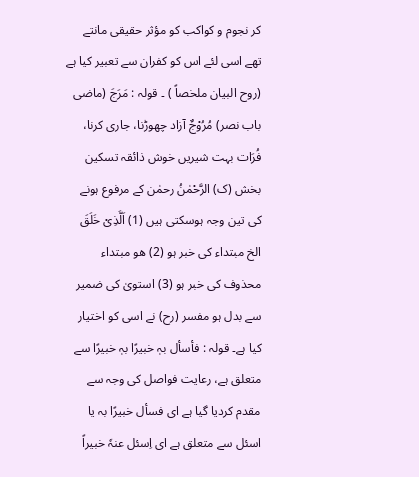کر نجوم و کواکب کو مؤثر حقیقی مانتے تھے اسی لئے اس کو کفران سے تعبیر کیا ہے (روح البیان ملخصاً ) ۔ قولہ : مَرَجَ (ماضی باب نصر) مُرُوْجٌ آزاد چھوڑنا، جاری کرنا، فُرَات بہت شیریں خوش ذائقہ تسکین بخش (ک) الرَّحْمٰنُ رحمٰن کے مرفوع ہونے کی تین وجہ ہوسکتی ہیں (1) اَلَّذِیْ خَلَقَ الخ مبتداء کی خبر ہو (2) ھو مبتداء محذوف کی خبر ہو (3) استویٰ کی ضمیر سے بدل ہو مفسر (رح) نے اسی کو اختیار کیا ہے۔ قولہ : فأسأل بہٖ خبیرًا بہٖ خبیرًا سے متعلق ہے، رعایت فواصل کی وجہ سے مقدم کردیا گیا ہے ای فسأل خبیرًا بہ یا اسئل سے متعلق ہے ای اِسئل عنہٗ خبیراً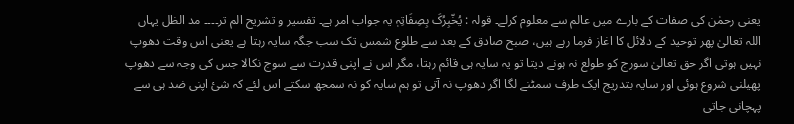یعنی رحمٰن کی صفات کے بارے میں عالم سے معلوم کرلے۔ قولہ : یُخّبِرُکَ بِصِفَاتِہٖ یہ جواب امر ہے۔ تفسیر و تشریح الم تر۔۔۔۔ مد الظل یہاں اللہ تعالیٰ پھر توحید کے دلائل کا اغاز فرما رہے ہیں، صبح صادق کے بعد سے طلوع شمس تک سب جگہ سایہ رہتا ہے یعنی اس وقت دھوپ نہیں ہوتی اگر حق تعالیٰ سورج کو طولع نہ ہونے دیتا تو یہ سایہ ہی قائم رہتا، مگر اس نے اپنی قدرت سے سوج نکالا جس کی وجہ سے دھوپ پھیلنی شروع ہوئی اور سایہ بتدریج ایک طرف سمٹنے لگا اگر دھوپ نہ آتی تو ہم سایہ کو نہ سمجھ سکتے اس لئے کہ شئ اپنی ضد ہی سے پہچانی جاتی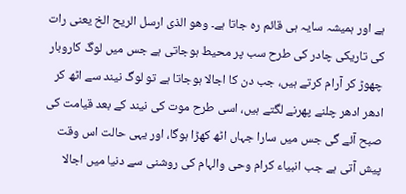ہے اور ہمیشہ سایہ ہی قائم رہ جاتا ہے۔ وھو الذی ارسل الریح الخ یعنی رات کی تاریکی چادر کی طرح سب پر محیط ہوجاتی ہے جس میں لوگ کاروبار چھوڑ کر آرام کرتے ہیں، جب دن کا اجالا ہوجاتا ہے تو لوگ نیند سے اٹھ کر ادھر ادھر چلنے پھرنے لگتے ہیں، اسی طرح موت کی نیند کے بعد قیامت کی صبح آئے گی جس میں سارا جہاں اٹھ کھڑا ہوگا، اور یہی حالت اس وقت پیش آتی ہے جب انبیاء کرام وحی والہام کی روشنی سے دنیا میں اجالا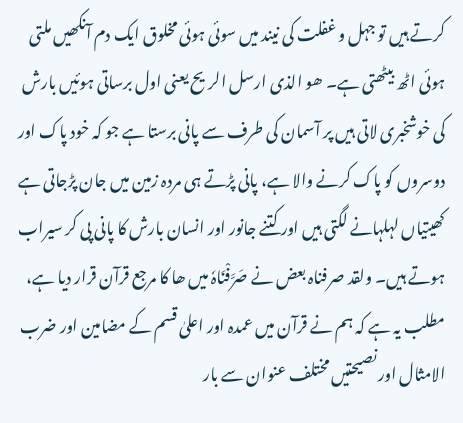کرتے ہیں تو جہل و غفلت کی نیند میں سوئی ہوئی مخلوق ایک دم آنکھیں ملتی ہوئی اٹھ بیٹھتی ہے۔ ھو الذی ارسل الریح یعنی اول برساتی ہوئیں بارش کی خوشخبری لاتی ہیں پر آسمان کی طرف سے پانی برستا ہے جو کہ خود پاک اور دوسروں کو پاک کرنے والا ہے، پانی پڑتے ہی مردہ زمین میں جان پڑجاتی ہے کھیتیاں لہلہانے لگتی ہیں اور کتنے جانور اور انسان بارش کا پانی پی کر سیراب ہوتے ہیں۔ ولقد صرفناہ بعض نے صَرَّفْنَاہٗ میں ھا کا مرجع قرآن قرار دیا ہے، مطلب یہ ہے کہ ہم نے قرآن میں عمدہ اور اعلیٰ قسم کے مضامین اور ضرب الامثال اور نصیحتیں مختلف عنوان سے بار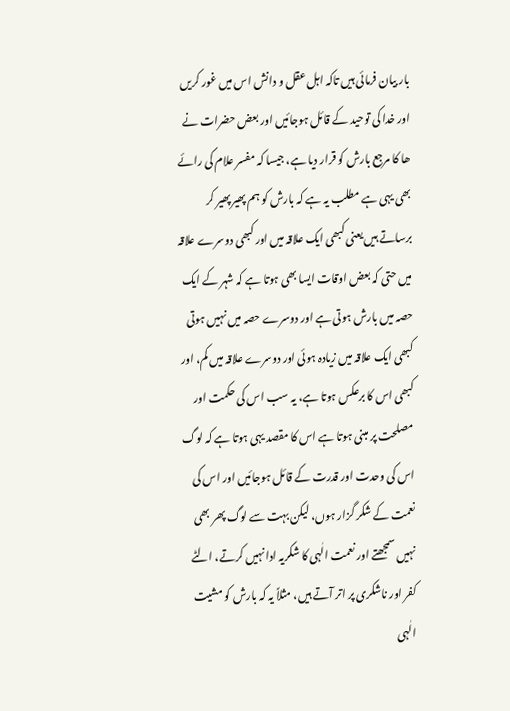بار بیان فرمائی ہیں تاکہ اہل عقل و دانش اس میں غور کریں اور خدا کی توحید کے قائل ہوجائیں اور بعض حضرات نے ھا کا مرجع بارش کو قرار دیا ہے، جیسا کہ مفسر علام کی رائے بھی یہی ہے مطلب یہ ہے کہ بارش کو ہم پھیر پھیر کر برساتے ہیں یعنی کبھی ایک علاقہ میں اور کبھی دوسرے علاقہ میں حتی کہ بعض اوقات ایسا بھی ہوتا ہے کہ شہر کے ایک حصہ میں بارش ہوتی ہے اور دوسرے حصہ میں نہیں ہوتی کبھی ایک علاقہ میں زیادہ ہوئی اور دوسرے علاقہ میں کم، اور کبھی اس کا برعکس ہوتا ہے، یہ سب اس کی حکمت اور مصلحت پر مبنی ہوتا ہے اس کا مقصد یہی ہوتا ہے کہ لوگ اس کی وحدت اور قدرت کے قائل ہوجائیں اور اس کی نعمت کے شکر گزار ہوں، لیکن بہت سے لوگ پھر بھی نہیں سمجھتے اور نعمت الٰہی کا شکریہ ادا نہیں کرتے، الٹے کفر اور ناشکری پر اتر آتے ہیں، مثلاً یہ کہ بارش کو مشیت الٰہی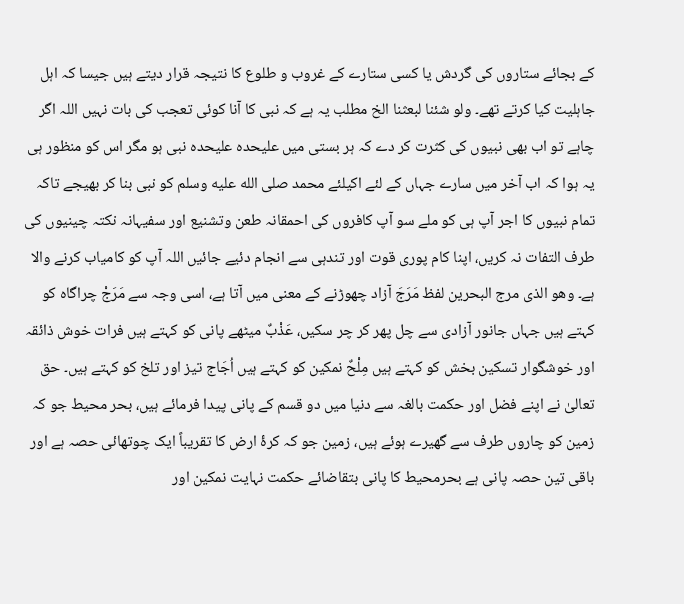کے بجائے ستاروں کی گردش یا کسی ستارے کے غروب و طلوع کا نتیجہ قرار دیتے ہیں جیسا کہ اہل جاہلیت کیا کرتے تھے۔ ولو شئنا لبعثنا الخ مطلب یہ ہے کہ نبی کا آنا کوئی تعجب کی بات نہیں اللہ اگر چاہے تو اب بھی نبیوں کی کثرت کر دے کہ ہر بستی میں علیحدہ علیحدہ نبی ہو مگر اس کو منظور ہی یہ ہوا کہ اب آخر میں سارے جہاں کے لئے اکیلئے محمد صلى الله عليه وسلم کو نبی بنا کر بھیجے تاکہ تمام نبیوں کا اجر آپ ہی کو ملے سو آپ کافروں کی احمقانہ طعن وتشنیع اور سفیہانہ نکتہ چینیوں کی طرف التفات نہ کریں، اپنا کام پوری قوت اور تندہی سے انجام دئیے جائیں اللہ آپ کو کامیاب کرنے والا ہے۔ وھو الذی مرج البحرین لفظ مَرَجَ آزاد چھوڑنے کے معنی میں آتا ہے، اسی وجہ سے مَرَجْ چراگاہ کو کہتے ہیں جہاں جانور آزادی سے چل پھر کر چر سکیں، عَذْبٌ میٹھے پانی کو کہتے ہیں فرات خوش ذائقہ اور خوشگوار تسکین بخش کو کہتے ہیں مِلْحٌ نمکین کو کہتے ہیں اُجَاج تیز اور تلخ کو کہتے ہیں۔ حق تعالیٰ نے اپنے فضل اور حکمت بالغہ سے دنیا میں دو قسم کے پانی پیدا فرمائے ہیں، بحر محیط جو کہ زمین کو چاروں طرف سے گھیرے ہوئے ہیں، زمین جو کہ کرۂ ارض کا تقریباً ایک چوتھائی حصہ ہے اور باقی تین حصہ پانی ہے بحرمحیط کا پانی بتقاضائے حکمت نہایت نمکین اور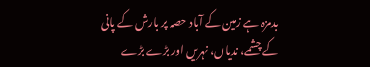بدمزہ ہے زمین کے آباد حصہ پر بارش کے پانی کے چشمے، ندیاں، نہریں اور بڑے بڑے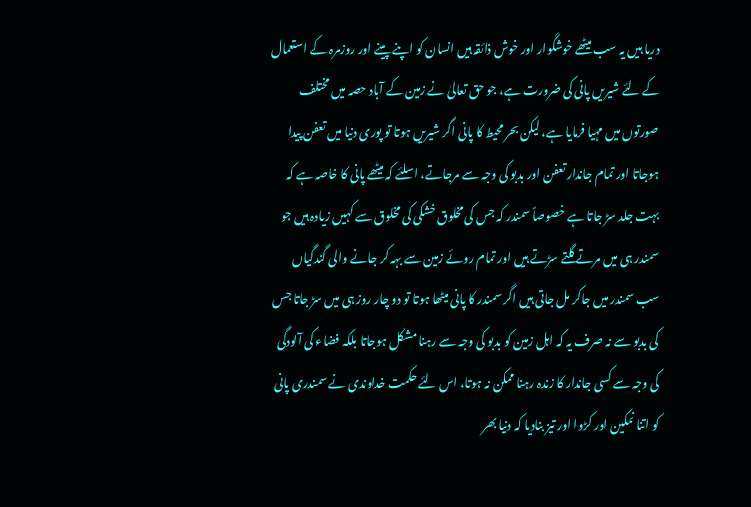دریا ہیں یہ سب میٹھے خوشگوار اور خوش ذائقہ ہیں انسان کو اپنے پینے اور روزمرہ کے استعمال کے لئے شیریں پانی کی ضرورت ہے، جو حق تعالیٰ نے زمین کے آباد حصہ میں مختلف صورتوں میں مہیا فرمایا ہے، لیکن بحر محیط کا پانی اگر شیریں ہوتا تو پوری دنیا میں تعفن پیدا ہوجاتا اور تمام جاندار تعفن اور بدبو کی وجہ سے مرجاتے، اسلئے کہ میٹھے پانی کا خاصہ ہے کہ بہت جلد سڑ جاتا ہے خصوصاً سمندر کہ جس کی مخلوق خشکی کی مخلوق سے کہیں زیادہ ہیں جو سمندر ہی میں مرتے گلتے سڑتے ہیں اور تمام روئے زمین سے بہہ کر جانے والی گندگیاں سب سمندر میں جاکر مل جاتی ہیں اگر سمندر کا پانی میٹھا ہوتا تو دو چار روز ہی میں سڑ جاتا جس کی بدبو سے نہ صرف یہ کہ اہل زمین کو بدبو کی وجہ سے رہنا مشکل ہوجاتا بلکہ فضاء کی آلودگی کی وجہ سے کسی جاندار کا زندہ رہنا ممکن نہ ہوتا، اس لئے حکمت خداوندی نے سمندری پانی کو اتنا نمکین اور کڑوا اور تیز بنادیا کہ دنیا بھر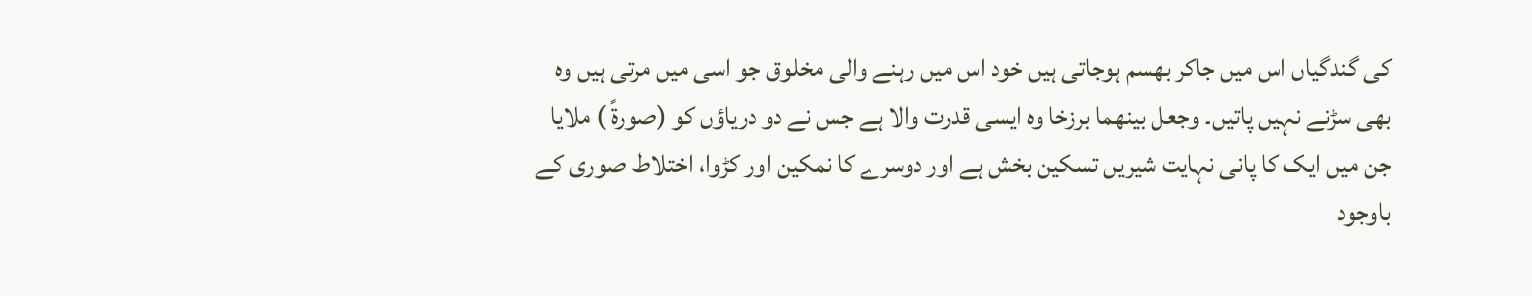کی گندگیاں اس میں جاکر بھسم ہوجاتی ہیں خود اس میں رہنے والی مخلوق جو اسی میں مرتی ہیں وہ بھی سڑنے نہیں پاتیں۔ وجعل بینھما برزخا وہ ایسی قدرت والا ہے جس نے دو دریاؤں کو (صورۃً ) ملایا جن میں ایک کا پانی نہایت شیریں تسکین بخش ہے اور دوسرے کا نمکین اور کڑوا، اختلاط صوری کے باوجود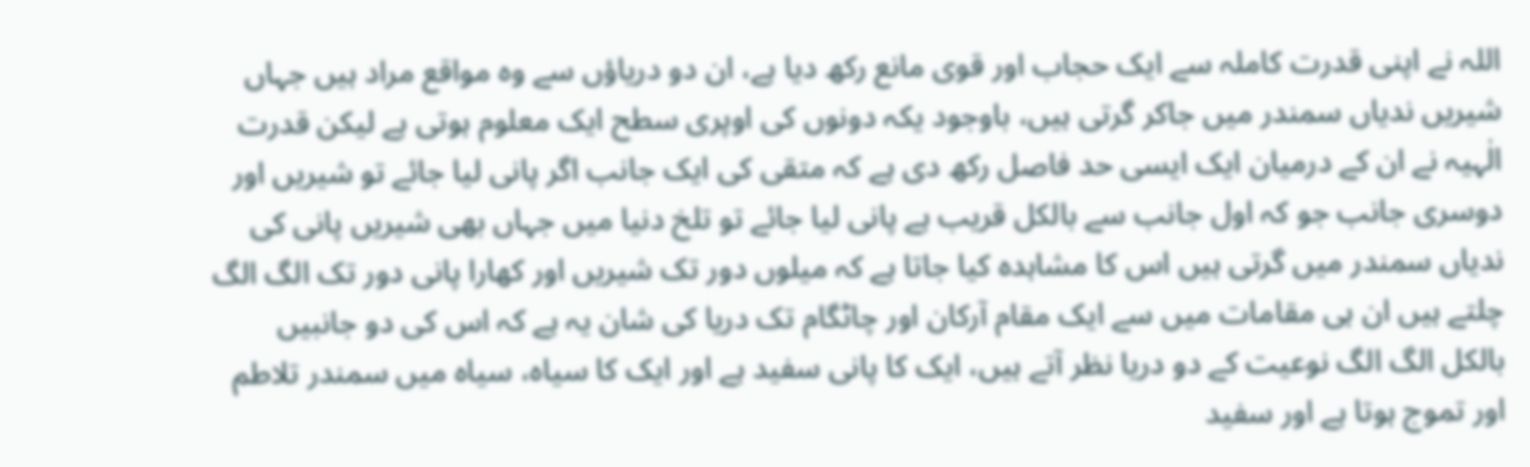اللہ نے اپنی قدرت کاملہ سے ایک حجاب اور قوی مانع رکھ دیا ہے، ان دو دریاؤں سے وہ مواقع مراد ہیں جہاں شیریں ندیاں سمندر میں جاکر گرتی ہیں، باوجود یکہ دونوں کی اوپری سطح ایک معلوم ہوتی ہے لیکن قدرت الٰہیہ نے ان کے درمیان ایک ایسی حد فاصل رکھ دی ہے کہ متقی کی ایک جانب اگر پانی لیا جائے تو شیریں اور دوسری جانب جو کہ اول جانب سے بالکل قریب ہے پانی لیا جائے تو تلخ دنیا میں جہاں بھی شیریں پانی کی ندیاں سمندر میں گرتی ہیں اس کا مشاہدہ کیا جاتا ہے کہ میلوں دور تک شیریں اور کھارا پانی دور تک الگ الگ چلتے ہیں ان ہی مقامات میں سے ایک مقام آرکان اور چاٹگام تک دریا کی شان یہ ہے کہ اس کی دو جانبیں بالکل الگ الگ نوعیت کے دو دریا نظر آتے ہیں، ایک کا پانی سفید ہے اور ایک کا سیاہ، سیاہ میں سمندر تلاطم اور تموج ہوتا ہے اور سفید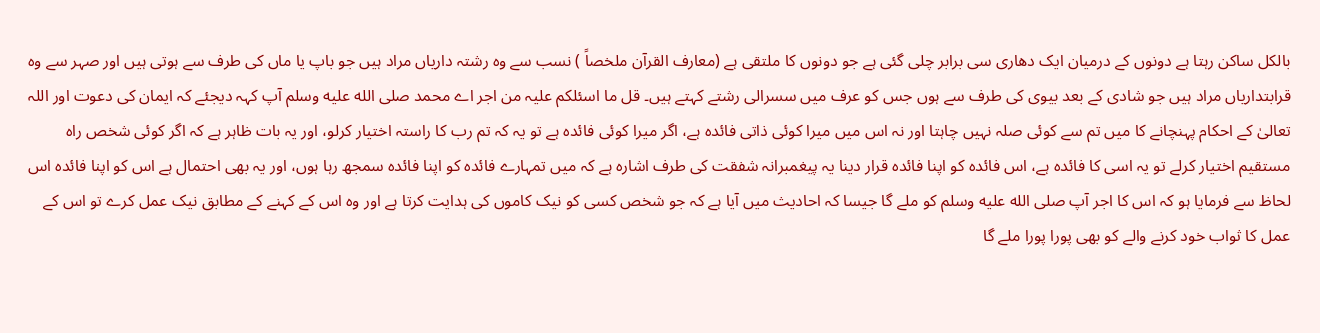بالکل ساکن رہتا ہے دونوں کے درمیان ایک دھاری سی برابر چلی گئی ہے جو دونوں کا ملتقی ہے (معارف القرآن ملخصاً ) نسب سے وہ رشتہ داریاں مراد ہیں جو باپ یا ماں کی طرف سے ہوتی ہیں اور صہر سے وہ قرابتداریاں مراد ہیں جو شادی کے بعد بیوی کی طرف سے ہوں جس کو عرف میں سسرالی رشتے کہتے ہیں۔ قل ما اسئلکم علیہ من اجر اے محمد صلى الله عليه وسلم آپ کہہ دیجئے کہ ایمان کی دعوت اور اللہ تعالیٰ کے احکام پہنچانے کا میں تم سے کوئی صلہ نہیں چاہتا اور نہ اس میں میرا کوئی ذاتی فائدہ ہے، اگر میرا کوئی فائدہ ہے تو یہ کہ تم رب کا راستہ اختیار کرلو، اور یہ بات ظاہر ہے کہ اگر کوئی شخص راہ مستقیم اختیار کرلے تو یہ اسی کا فائدہ ہے، اس فائدہ کو اپنا فائدہ قرار دینا یہ پیغمبرانہ شفقت کی طرف اشارہ ہے کہ میں تمہارے فائدہ کو اپنا فائدہ سمجھ رہا ہوں، اور یہ بھی احتمال ہے اس کو اپنا فائدہ اس لحاظ سے فرمایا ہو کہ اس کا اجر آپ صلى الله عليه وسلم کو ملے گا جیسا کہ احادیث میں آیا ہے کہ جو شخص کسی کو نیک کاموں کی ہدایت کرتا ہے اور وہ اس کے کہنے کے مطابق نیک عمل کرے تو اس کے عمل کا ثواب خود کرنے والے کو بھی پورا پورا ملے گا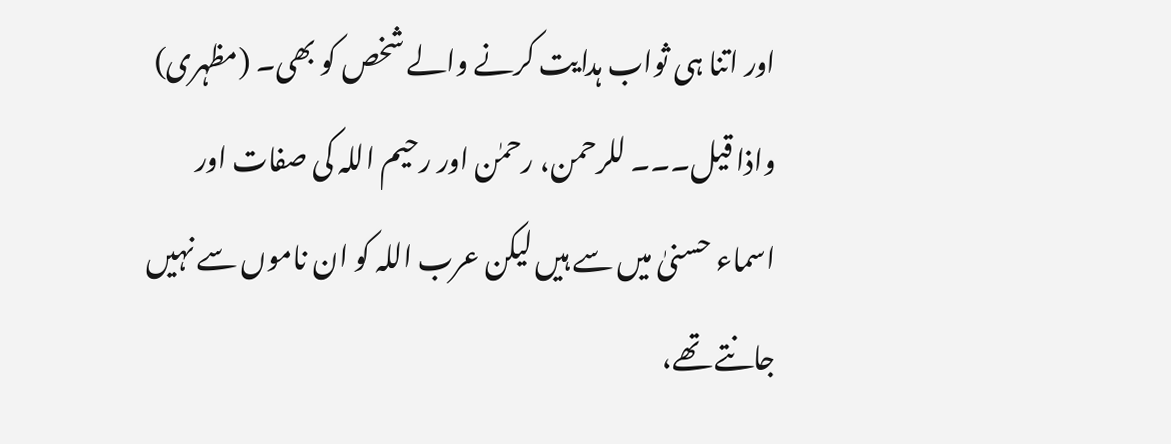اور اتنا ہی ثواب ہدایت کرنے والے شخص کو بھی۔ (مظہری) واذا قیل۔۔۔ للرحمن، رحمٰن اور رحیم اللہ کی صفات اور اسماء حسنیٰ میں سے ہیں لیکن عرب اللہ کو ان ناموں سے نہیں جانتے تھے،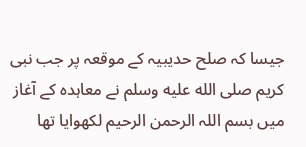جیسا کہ صلح حدیبیہ کے موقعہ پر جب نبی کریم صلى الله عليه وسلم نے معاہدہ کے آغاز میں بسم اللہ الرحمن الرحیم لکھوایا تھا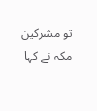تو مشرکین مکہ نے کہا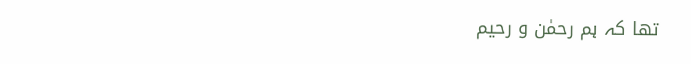تھا کہ ہم رحمٰن و رحیم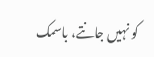کو نہیں جانتے، باسمک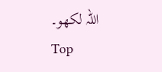اللہ لکھو۔
Top